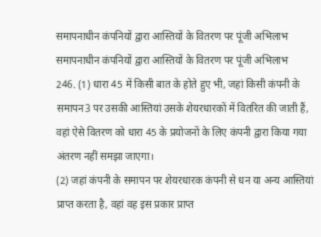समापनाधीन कंपनियों द्वारा आस्तियों के वितरण पर पूंजी अभिलाभ
समापनाधीन कंपनियों द्वारा आस्तियों के वितरण पर पूंजी अभिलाभ
246. (1) धारा 45 में किसी बात के होते हुए भी, जहां किसी कंपनी के समापन3 पर उसकी आस्तियां उसके शेयरधारकों में वितरित की जाती हैं, वहां ऐसे वितरण को धारा 45 के प्रयोजनों के लिए कंपनी द्वारा किया गया अंतरण नहीं समझा जाएगा।
(2) जहां कंपनी के समापन पर शेयरधारक कंपनी से धन या अन्य आस्तियां प्राप्त करता है, वहां वह इस प्रकार प्राप्त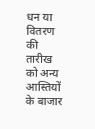धन या वितरण की तारीख को अन्य आस्तियों के बाजार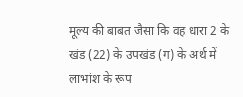मूल्य की बाबत जैसा कि वह धारा 2 के खंड (22) के उपखंड (ग) के अर्थ में लाभांश के रूप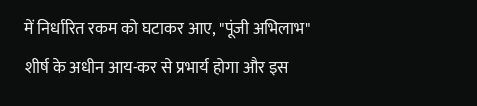में निर्धारित रकम को घटाकर आए, "पूंजी अभिलाभ" शीर्ष के अधीन आय-कर से प्रभार्य होगा और इस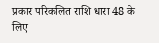प्रकार परिकलित राशि धारा 48 के लिए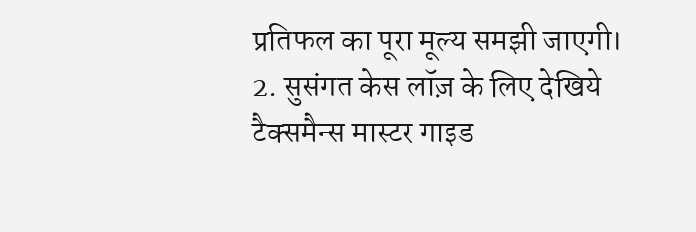प्रतिफल का पूरा मूल्य समझी जाएगी।
2. सुसंगत केस लॉज़ के लिए देखिये टैक्समैन्स मास्टर गाइड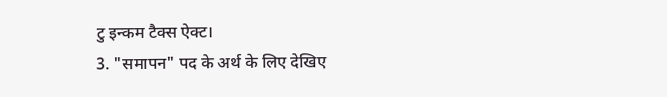टु इन्कम टैक्स ऐक्ट।
3. "समापन" पद के अर्थ के लिए देखिए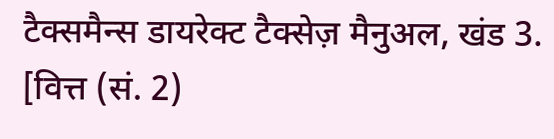टैक्समैन्स डायरेक्ट टैक्सेज़ मैनुअल, खंड 3.
[वित्त (सं. 2)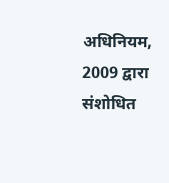अधिनियम, 2009 द्वारा संशोधित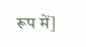रूप में]